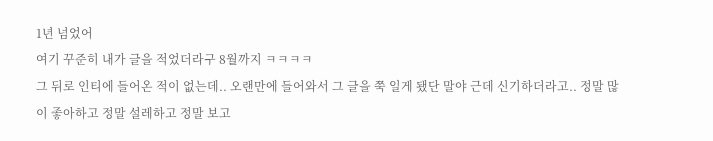1년 넘었어
여기 꾸준히 내가 글을 적었더라구 8월까지 ㅋㅋㅋㅋ
그 뒤로 인티에 들어온 적이 없는데.. 오랜만에 들어와서 그 글을 쭉 일게 됐단 말야 근데 신기하더라고.. 정말 많이 좋아하고 정말 설레하고 정말 보고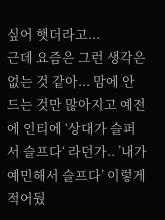싶어 햇더라고...
근데 요즘은 그런 생각은 없는 것 같아... 맘에 안 드는 것만 많아지고 예전에 인티에 ‘상대가 슬퍼서 슬프다‘ 라던가.. ’내가 예민해서 슬프다’ 이렇게 적어뒀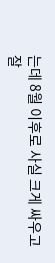는데 8월 이후로 사실 크게 싸우고 잘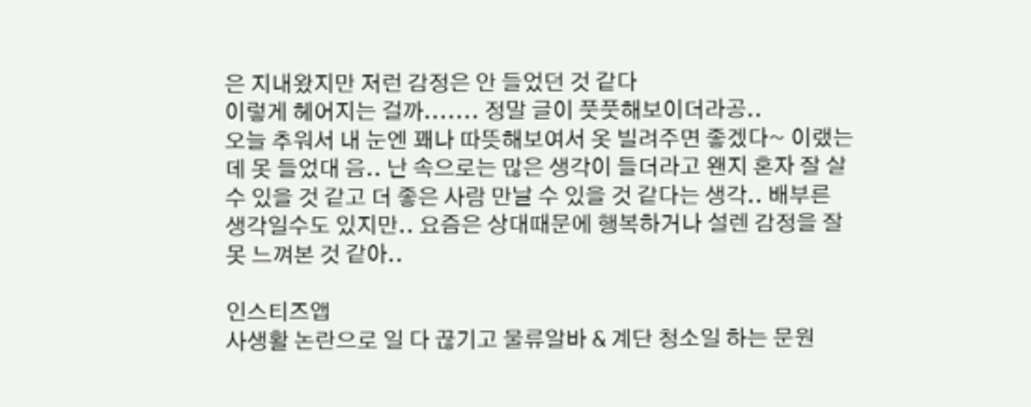은 지내왔지만 저런 감정은 안 들었던 것 같다
이렇게 헤어지는 걸까....... 정말 글이 풋풋해보이더라공..
오늘 추워서 내 눈엔 꽤나 따뜻해보여서 옷 빌려주면 좋겠다~ 이랬는데 못 들었대 음.. 난 속으로는 많은 생각이 들더라고 왠지 혼자 잘 살 수 있을 것 같고 더 좋은 사람 만날 수 있을 것 같다는 생각.. 배부른 생각일수도 있지만.. 요즘은 상대때문에 행복하거나 설렌 감정을 잘 못 느껴본 것 같아..

인스티즈앱
사생활 논란으로 일 다 끊기고 물류알바 & 계단 청소일 하는 문원